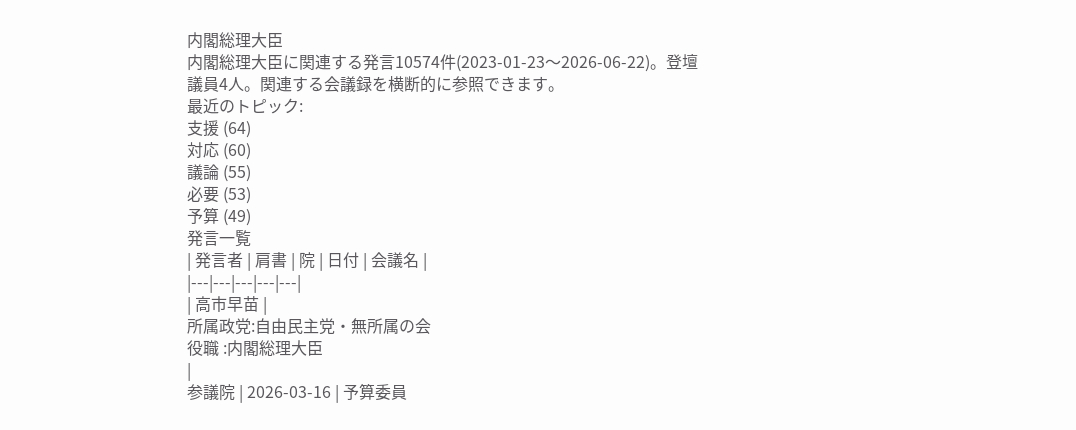内閣総理大臣
内閣総理大臣に関連する発言10574件(2023-01-23〜2026-06-22)。登壇議員4人。関連する会議録を横断的に参照できます。
最近のトピック:
支援 (64)
対応 (60)
議論 (55)
必要 (53)
予算 (49)
発言一覧
| 発言者 | 肩書 | 院 | 日付 | 会議名 |
|---|---|---|---|---|
| 高市早苗 |
所属政党:自由民主党・無所属の会
役職 :内閣総理大臣
|
参議院 | 2026-03-16 | 予算委員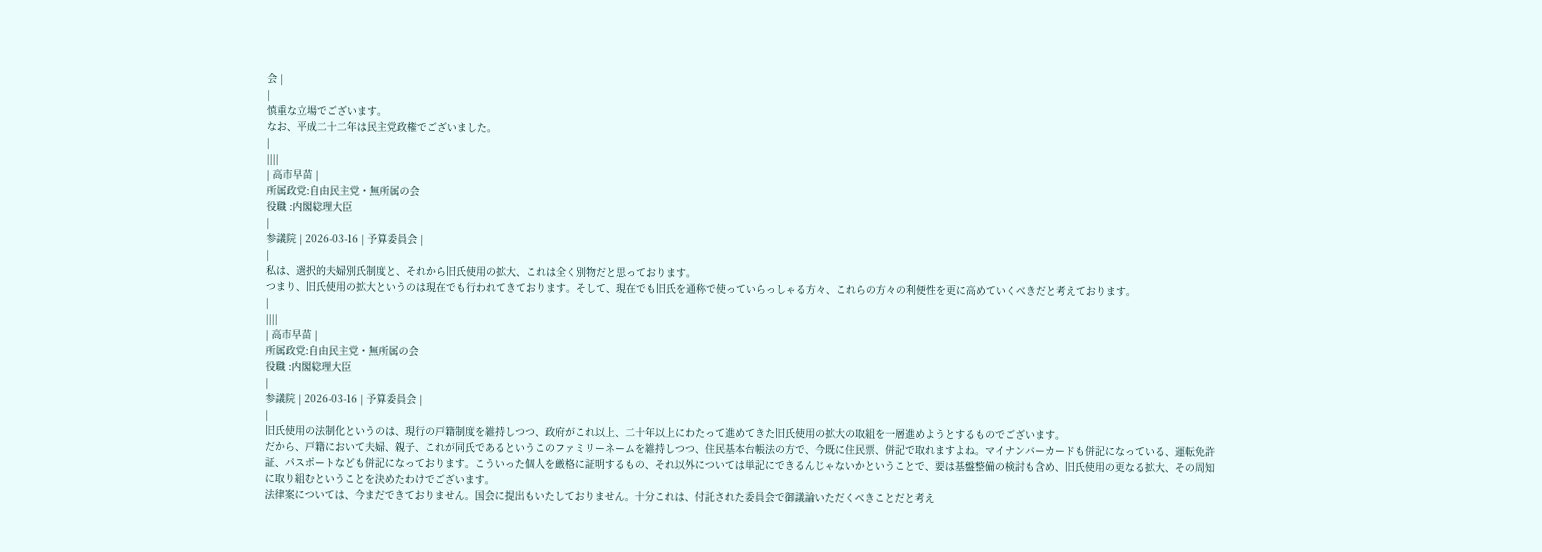会 |
|
慎重な立場でございます。
なお、平成二十二年は民主党政権でございました。
|
||||
| 高市早苗 |
所属政党:自由民主党・無所属の会
役職 :内閣総理大臣
|
参議院 | 2026-03-16 | 予算委員会 |
|
私は、選択的夫婦別氏制度と、それから旧氏使用の拡大、これは全く別物だと思っております。
つまり、旧氏使用の拡大というのは現在でも行われてきております。そして、現在でも旧氏を通称で使っていらっしゃる方々、これらの方々の利便性を更に高めていくべきだと考えております。
|
||||
| 高市早苗 |
所属政党:自由民主党・無所属の会
役職 :内閣総理大臣
|
参議院 | 2026-03-16 | 予算委員会 |
|
旧氏使用の法制化というのは、現行の戸籍制度を維持しつつ、政府がこれ以上、二十年以上にわたって進めてきた旧氏使用の拡大の取組を一層進めようとするものでございます。
だから、戸籍において夫婦、親子、これが同氏であるというこのファミリーネームを維持しつつ、住民基本台帳法の方で、今既に住民票、併記で取れますよね。マイナンバーカードも併記になっている、運転免許証、パスポートなども併記になっております。こういった個人を厳格に証明するもの、それ以外については単記にできるんじゃないかということで、要は基盤整備の検討も含め、旧氏使用の更なる拡大、その周知に取り組むということを決めたわけでございます。
法律案については、今まだできておりません。国会に提出もいたしておりません。十分これは、付託された委員会で御議論いただくべきことだと考え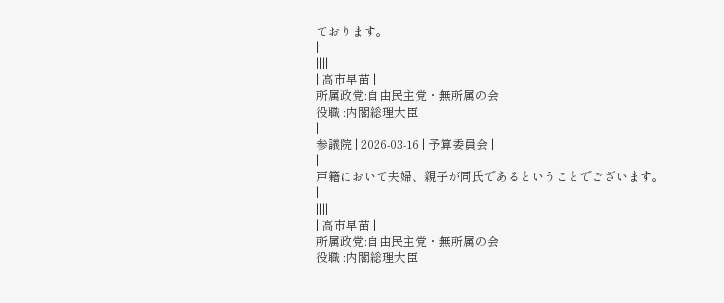ております。
|
||||
| 高市早苗 |
所属政党:自由民主党・無所属の会
役職 :内閣総理大臣
|
参議院 | 2026-03-16 | 予算委員会 |
|
戸籍において夫婦、親子が同氏であるということでございます。
|
||||
| 高市早苗 |
所属政党:自由民主党・無所属の会
役職 :内閣総理大臣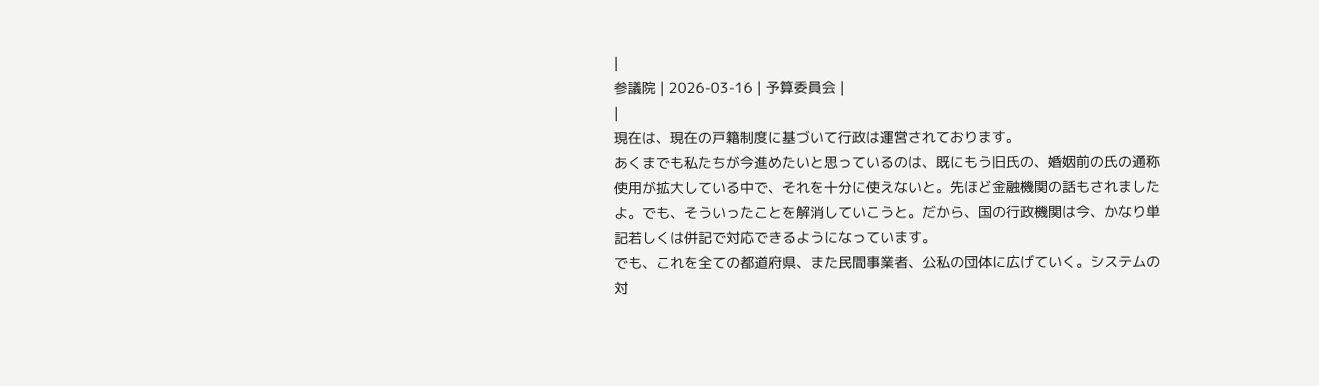|
参議院 | 2026-03-16 | 予算委員会 |
|
現在は、現在の戸籍制度に基づいて行政は運営されております。
あくまでも私たちが今進めたいと思っているのは、既にもう旧氏の、婚姻前の氏の通称使用が拡大している中で、それを十分に使えないと。先ほど金融機関の話もされましたよ。でも、そういったことを解消していこうと。だから、国の行政機関は今、かなり単記若しくは併記で対応できるようになっています。
でも、これを全ての都道府県、また民間事業者、公私の団体に広げていく。システムの対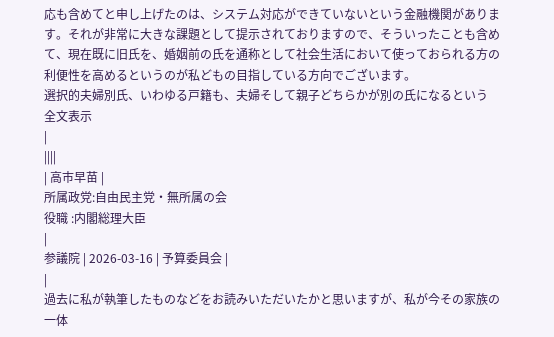応も含めてと申し上げたのは、システム対応ができていないという金融機関があります。それが非常に大きな課題として提示されておりますので、そういったことも含めて、現在既に旧氏を、婚姻前の氏を通称として社会生活において使っておられる方の利便性を高めるというのが私どもの目指している方向でございます。
選択的夫婦別氏、いわゆる戸籍も、夫婦そして親子どちらかが別の氏になるという
全文表示
|
||||
| 高市早苗 |
所属政党:自由民主党・無所属の会
役職 :内閣総理大臣
|
参議院 | 2026-03-16 | 予算委員会 |
|
過去に私が執筆したものなどをお読みいただいたかと思いますが、私が今その家族の一体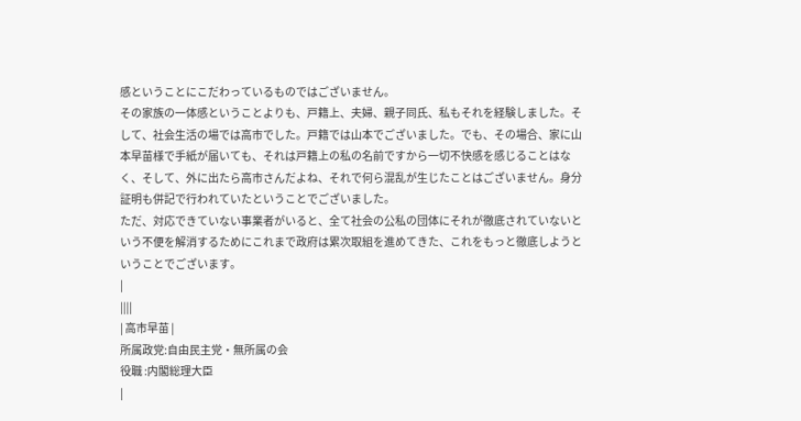感ということにこだわっているものではございません。
その家族の一体感ということよりも、戸籍上、夫婦、親子同氏、私もそれを経験しました。そして、社会生活の場では高市でした。戸籍では山本でございました。でも、その場合、家に山本早苗様で手紙が届いても、それは戸籍上の私の名前ですから一切不快感を感じることはなく、そして、外に出たら高市さんだよね、それで何ら混乱が生じたことはございません。身分証明も併記で行われていたということでございました。
ただ、対応できていない事業者がいると、全て社会の公私の団体にそれが徹底されていないという不便を解消するためにこれまで政府は累次取組を進めてきた、これをもっと徹底しようということでございます。
|
||||
| 高市早苗 |
所属政党:自由民主党・無所属の会
役職 :内閣総理大臣
|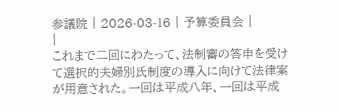参議院 | 2026-03-16 | 予算委員会 |
|
これまで二回にわたって、法制審の答申を受けて選択的夫婦別氏制度の導入に向けて法律案が用意された。一回は平成八年、一回は平成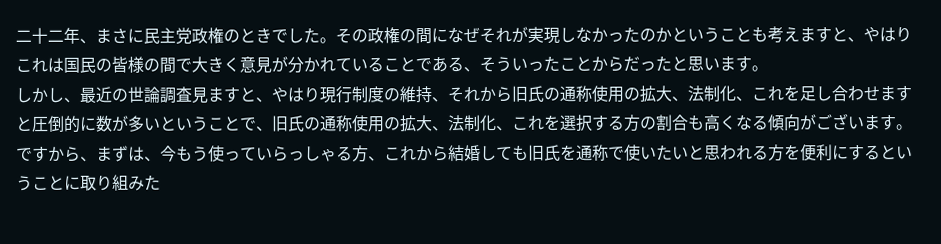二十二年、まさに民主党政権のときでした。その政権の間になぜそれが実現しなかったのかということも考えますと、やはりこれは国民の皆様の間で大きく意見が分かれていることである、そういったことからだったと思います。
しかし、最近の世論調査見ますと、やはり現行制度の維持、それから旧氏の通称使用の拡大、法制化、これを足し合わせますと圧倒的に数が多いということで、旧氏の通称使用の拡大、法制化、これを選択する方の割合も高くなる傾向がございます。
ですから、まずは、今もう使っていらっしゃる方、これから結婚しても旧氏を通称で使いたいと思われる方を便利にするということに取り組みた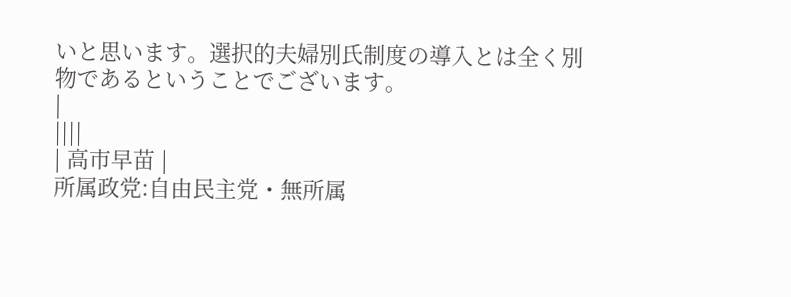いと思います。選択的夫婦別氏制度の導入とは全く別物であるということでございます。
|
||||
| 高市早苗 |
所属政党:自由民主党・無所属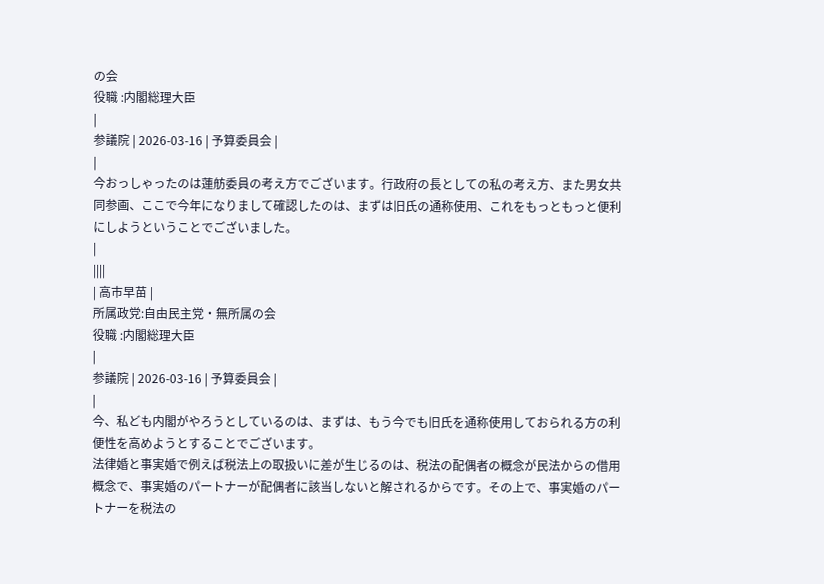の会
役職 :内閣総理大臣
|
参議院 | 2026-03-16 | 予算委員会 |
|
今おっしゃったのは蓮舫委員の考え方でございます。行政府の長としての私の考え方、また男女共同参画、ここで今年になりまして確認したのは、まずは旧氏の通称使用、これをもっともっと便利にしようということでございました。
|
||||
| 高市早苗 |
所属政党:自由民主党・無所属の会
役職 :内閣総理大臣
|
参議院 | 2026-03-16 | 予算委員会 |
|
今、私ども内閣がやろうとしているのは、まずは、もう今でも旧氏を通称使用しておられる方の利便性を高めようとすることでございます。
法律婚と事実婚で例えば税法上の取扱いに差が生じるのは、税法の配偶者の概念が民法からの借用概念で、事実婚のパートナーが配偶者に該当しないと解されるからです。その上で、事実婚のパートナーを税法の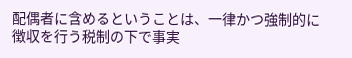配偶者に含めるということは、一律かつ強制的に徴収を行う税制の下で事実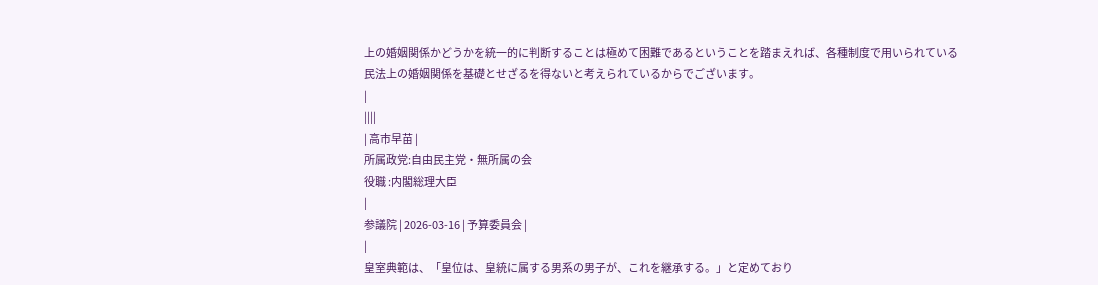上の婚姻関係かどうかを統一的に判断することは極めて困難であるということを踏まえれば、各種制度で用いられている民法上の婚姻関係を基礎とせざるを得ないと考えられているからでございます。
|
||||
| 高市早苗 |
所属政党:自由民主党・無所属の会
役職 :内閣総理大臣
|
参議院 | 2026-03-16 | 予算委員会 |
|
皇室典範は、「皇位は、皇統に属する男系の男子が、これを継承する。」と定めており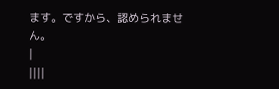ます。ですから、認められません。
|
||||